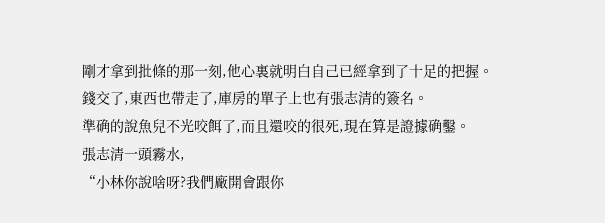剛才拿到批條的那一刻,他心裏就明白自己已經拿到了十足的把握。
錢交了,東西也帶走了,庫房的單子上也有張志清的簽名。
準确的說魚兒不光咬餌了,而且還咬的很死,現在算是證據确鑿。
張志清一頭霧水,
“小林你說啥呀?我們廠開會跟你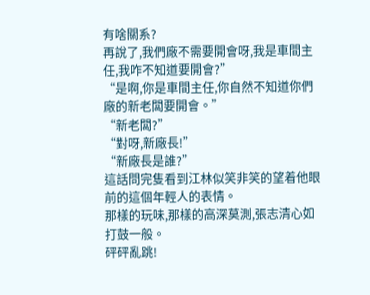有啥關系?
再說了,我們廠不需要開會呀,我是車間主任,我咋不知道要開會?”
“是啊,你是車間主任,你自然不知道你們廠的新老闆要開會。”
“新老闆?”
“對呀,新廠長!”
“新廠長是誰?”
這話問完隻看到江林似笑非笑的望着他眼前的這個年輕人的表情。
那樣的玩味,那樣的高深莫測,張志清心如打鼓一般。
砰砰亂跳!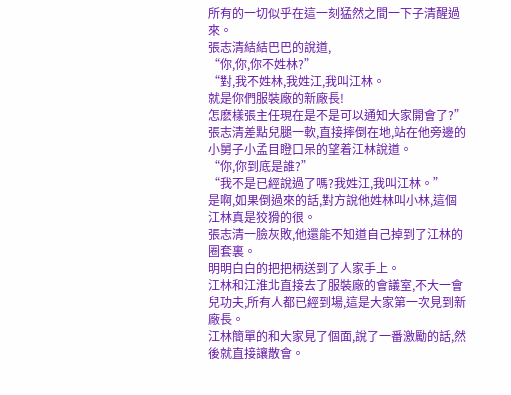所有的一切似乎在這一刻猛然之間一下子清醒過來。
張志清結結巴巴的說道,
“你,你,你不姓林?”
“對,我不姓林,我姓江,我叫江林。
就是你們服裝廠的新廠長!
怎麽樣張主任現在是不是可以通知大家開會了?”
張志清差點兒腿一軟,直接摔倒在地,站在他旁邊的小舅子小孟目瞪口呆的望着江林說道。
“你,你到底是誰?”
“我不是已經說過了嗎?我姓江,我叫江林。”
是啊,如果倒過來的話,對方說他姓林叫小林,這個江林真是狡猾的很。
張志清一臉灰敗,他還能不知道自己掉到了江林的圈套裏。
明明白白的把把柄送到了人家手上。
江林和江淮北直接去了服裝廠的會議室,不大一會兒功夫,所有人都已經到場,這是大家第一次見到新廠長。
江林簡單的和大家見了個面,說了一番激勵的話,然後就直接讓散會。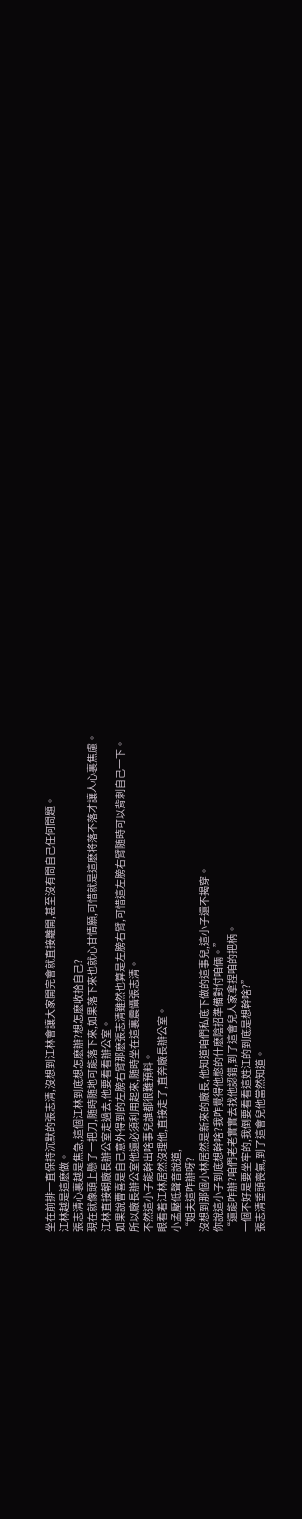坐在前排一直保持沉默的張志清,沒想到江林會讓大家開完會就直接離開,甚至沒有問自己任何問題。
江林越是這麽做。
張志清心裏越是焦急,這個江林到底想怎麽辦?想怎麽收拾自己?
現在就像頭上懸了一把刀,随時随地可能落下來,如果落下來也就心甘情願,可惜就是這麽将落不落才讓人心裏焦慮。
江林直接朝廠長辦公室走過去,他要看看辦公室。
如果說曹喜是自己意外得到的左膀右臂那麽張志清雖然也算是左膀右臂,可惜這左膀右臂随時可以背刺自己一下。
所以廠長辦公室他還必須利用起來,随時坐在這裏震懾張志清。
不然這小子能幹出啥事兒誰都很難預料。
眼看着江林居然沒理他,直接走了,直奔廠長辦公室。
小孟壓低聲音說道,
“姐夫這咋辦呀?
沒想到那個小林居然是新來的廠長,他知道咱們私底下做的這事兒,這小子還不揭穿。
你說這小子到底想幹啥?我咋覺得他憋的什麽陰招準備對付咱倆。”
“還能咋辦?咱們老老實實去找他認錯,到了這會兒人家拿捏咱的把柄。
一個不好是要坐牢的,我倒要看看這姓江的到底是想幹啥?”
張志清垂頭喪氣,到了這會兒他當然知道。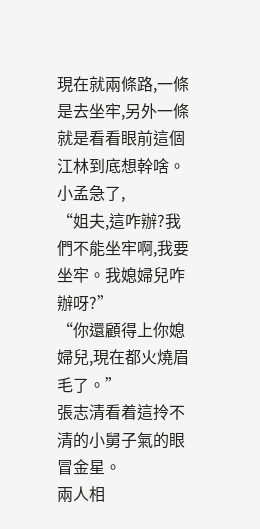現在就兩條路,一條是去坐牢,另外一條就是看看眼前這個江林到底想幹啥。
小孟急了,
“姐夫,這咋辦?我們不能坐牢啊,我要坐牢。我媳婦兒咋辦呀?”
“你還顧得上你媳婦兒,現在都火燒眉毛了。”
張志清看着這拎不清的小舅子氣的眼冒金星。
兩人相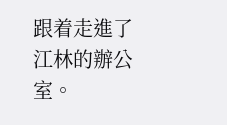跟着走進了江林的辦公室。